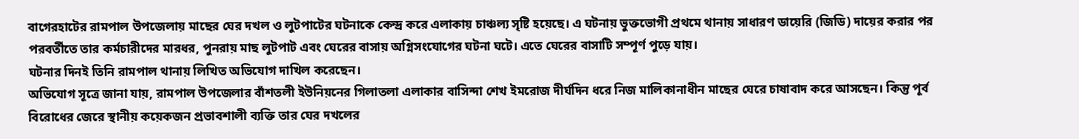বাগেরহাটের রামপাল উপজেলায় মাছের ঘের দখল ও লুটপাটের ঘটনাকে কেন্দ্র করে এলাকায় চাঞ্চল্য সৃষ্টি হয়েছে। এ ঘটনায় ভুক্তভোগী প্রথমে থানায় সাধারণ ডায়েরি (জিডি) দায়ের করার পর পরবর্তীতে তার কর্মচারীদের মারধর, পুনরায় মাছ লুটপাট এবং ঘেরের বাসায় অগ্নিসংযোগের ঘটনা ঘটে। এতে ঘেরের বাসাটি সম্পূর্ণ পুড়ে যায়।
ঘটনার দিনই তিনি রামপাল থানায় লিখিত অভিযোগ দাখিল করেছেন।
অভিযোগ সূত্রে জানা যায়, রামপাল উপজেলার বাঁশতলী ইউনিয়নের গিলাতলা এলাকার বাসিন্দা শেখ ইমরোজ দীর্ঘদিন ধরে নিজ মালিকানাধীন মাছের ঘেরে চাষাবাদ করে আসছেন। কিন্তু পূর্ব বিরোধের জেরে স্থানীয় কয়েকজন প্রভাবশালী ব্যক্তি তার ঘের দখলের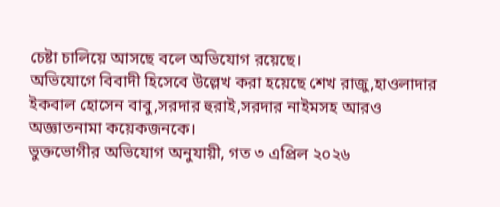চেষ্টা চালিয়ে আসছে বলে অভিযোগ রয়েছে।
অভিযোগে বিবাদী হিসেবে উল্লেখ করা হয়েছে শেখ রাজু,হাওলাদার ইকবাল হোসেন বাবু,সরদার হুরাই,সরদার নাইমসহ আরও অজ্ঞাতনামা কয়েকজনকে।
ভুক্তভোগীর অভিযোগ অনুযায়ী, গত ৩ এপ্রিল ২০২৬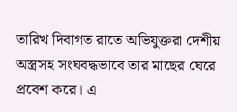তারিখ দিবাগত রাতে অভিযুক্তরা দেশীয় অস্ত্রসহ সংঘবদ্ধভাবে তার মাছের ঘেরে প্রবেশ করে। এ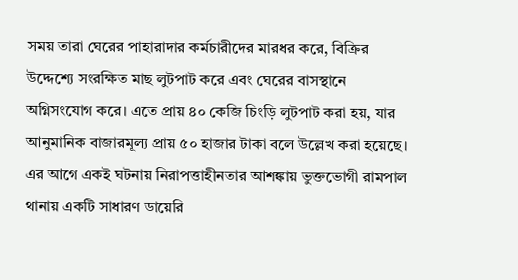সময় তারা ঘেরের পাহারাদার কর্মচারীদের মারধর করে, বিক্রির উদ্দেশ্যে সংরক্ষিত মাছ লুটপাট করে এবং ঘেরের বাসস্থানে অগ্নিসংযোগ করে। এতে প্রায় ৪০ কেজি চিংড়ি লুটপাট করা হয়, যার আনুমানিক বাজারমূল্য প্রায় ৫০ হাজার টাকা বলে উল্লেখ করা হয়েছে।
এর আগে একই ঘটনায় নিরাপত্তাহীনতার আশঙ্কায় ভুক্তভোগী রামপাল থানায় একটি সাধারণ ডায়েরি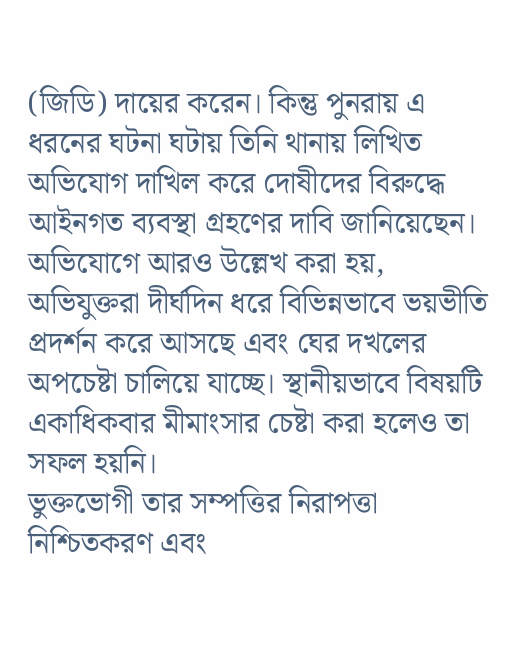(জিডি) দায়ের করেন। কিন্তু পুনরায় এ ধরনের ঘটনা ঘটায় তিনি থানায় লিখিত অভিযোগ দাখিল করে দোষীদের বিরুদ্ধে আইনগত ব্যবস্থা গ্রহণের দাবি জানিয়েছেন।
অভিযোগে আরও উল্লেখ করা হয়, অভিযুক্তরা দীর্ঘদিন ধরে বিভিন্নভাবে ভয়ভীতি প্রদর্শন করে আসছে এবং ঘের দখলের অপচেষ্টা চালিয়ে যাচ্ছে। স্থানীয়ভাবে বিষয়টি একাধিকবার মীমাংসার চেষ্টা করা হলেও তা সফল হয়নি।
ভুক্তভোগী তার সম্পত্তির নিরাপত্তা নিশ্চিতকরণ এবং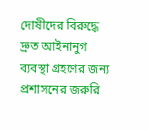দোষীদের বিরুদ্ধে দ্রুত আইনানুগ ব্যবস্থা গ্রহণের জন্য প্রশাসনের জরুরি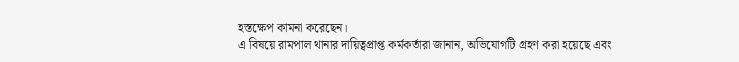হস্তক্ষেপ কামনা করেছেন।
এ বিষয়ে রামপাল থানার দায়িত্বপ্রাপ্ত কর্মকর্তারা জানান, অভিযোগটি গ্রহণ করা হয়েছে এবং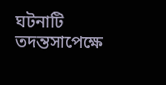ঘটনাটি তদন্তসাপেক্ষে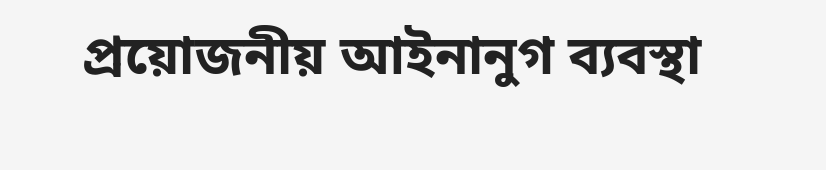প্রয়োজনীয় আইনানুগ ব্যবস্থা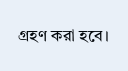গ্রহণ করা হবে।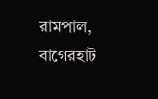রামপাল, বাগেরহাট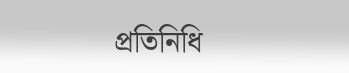প্রতিনিধি